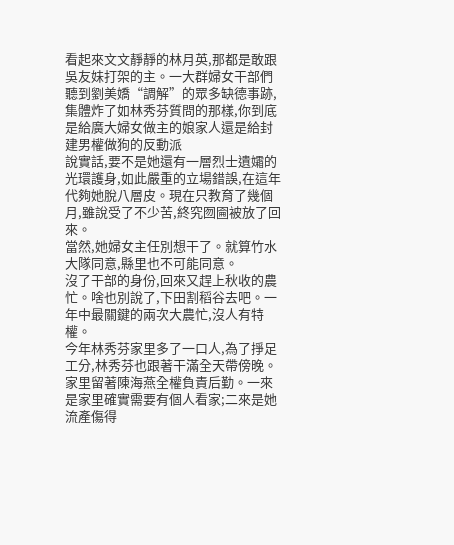看起來文文靜靜的林月英,那都是敢跟吳友妹打架的主。一大群婦女干部們聽到劉美嬌“調解”的眾多缺德事跡,集體炸了如林秀芬質問的那樣,你到底是給廣大婦女做主的娘家人還是給封建男權做狗的反動派
說實話,要不是她還有一層烈士遺孀的光環護身,如此嚴重的立場錯誤,在這年代夠她脫八層皮。現在只教育了幾個月,雖說受了不少苦,終究囫圇被放了回來。
當然,她婦女主任別想干了。就算竹水大隊同意,縣里也不可能同意。
沒了干部的身份,回來又趕上秋收的農忙。啥也別說了,下田割稻谷去吧。一年中最關鍵的兩次大農忙,沒人有特權。
今年林秀芬家里多了一口人,為了掙足工分,林秀芬也跟著干滿全天帶傍晚。家里留著陳海燕全權負責后勤。一來是家里確實需要有個人看家;二來是她流產傷得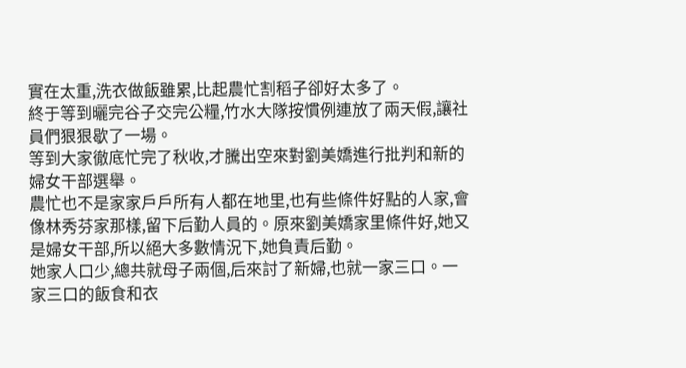實在太重,洗衣做飯雖累,比起農忙割稻子卻好太多了。
終于等到曬完谷子交完公糧,竹水大隊按慣例連放了兩天假,讓社員們狠狠歇了一場。
等到大家徹底忙完了秋收,才騰出空來對劉美嬌進行批判和新的婦女干部選舉。
農忙也不是家家戶戶所有人都在地里,也有些條件好點的人家,會像林秀芬家那樣,留下后勤人員的。原來劉美嬌家里條件好,她又是婦女干部,所以絕大多數情況下,她負責后勤。
她家人口少,總共就母子兩個,后來討了新婦,也就一家三口。一家三口的飯食和衣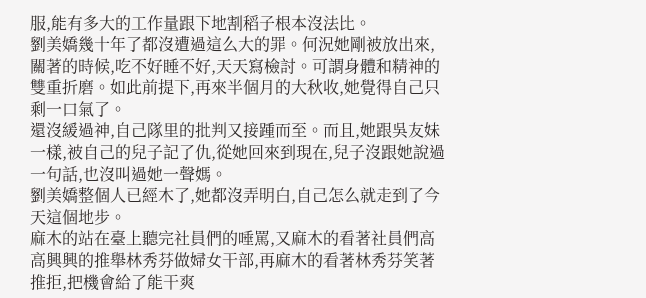服,能有多大的工作量跟下地割稻子根本沒法比。
劉美嬌幾十年了都沒遭過這么大的罪。何況她剛被放出來,關著的時候,吃不好睡不好,天天寫檢討。可謂身體和精神的雙重折磨。如此前提下,再來半個月的大秋收,她覺得自己只剩一口氣了。
還沒緩過神,自己隊里的批判又接踵而至。而且,她跟吳友妹一樣,被自己的兒子記了仇,從她回來到現在,兒子沒跟她說過一句話,也沒叫過她一聲媽。
劉美嬌整個人已經木了,她都沒弄明白,自己怎么就走到了今天這個地步。
麻木的站在臺上聽完社員們的唾罵,又麻木的看著社員們高高興興的推舉林秀芬做婦女干部,再麻木的看著林秀芬笑著推拒,把機會給了能干爽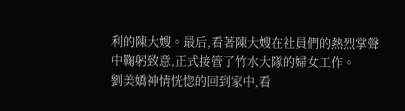利的陳大嫂。最后,看著陳大嫂在社員們的熱烈掌聲中鞠躬致意,正式接管了竹水大隊的婦女工作。
劉美嬌神情恍惚的回到家中,看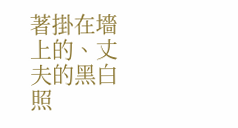著掛在墻上的、丈夫的黑白照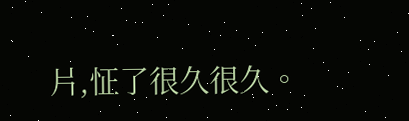片,怔了很久很久。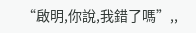“啟明,你說,我錯了嗎”,,